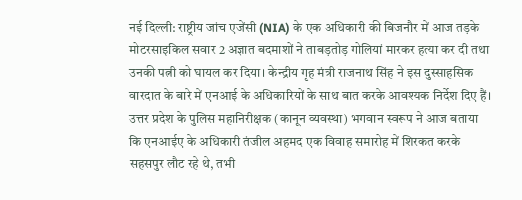नई दिल्ली: राष्ट्रीय जांच एजेंसी (NIA) के एक अधिकारी की बिजनौर में आज तड़के मोटरसाइकिल सवार 2 अज्ञात बदमाशों ने ताबड़तोड़ गोलियां मारकर हत्या कर दी तथा उनकी पत्नी को घायल कर दिया। केन्द्रीय गृह मंत्री राजनाथ सिंह ने इस दुस्साहसिक वारदात के बारे में एनआई के अधिकारियों के साथ बात करके आवश्यक निर्देश दिए हैं।
उत्तर प्रदेश के पुलिस महानिरीक्षक (कानून व्यवस्था) भगवान स्वरूप ने आज बताया कि एनआईए के अधिकारी तंजील अहमद एक विवाह समारोह में शिरकत करके सहसपुर लौट रहे थे, तभी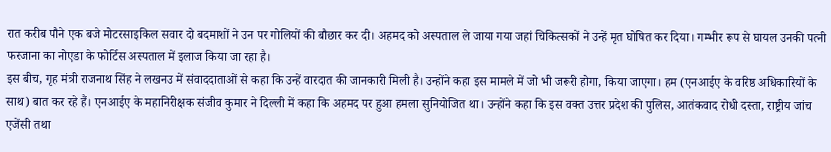रात करीब पौने एक बजे मोटरसाइकिल सवार दो बदमाशों ने उन पर गोलियों की बौछार कर दी। अहमद को अस्पताल ले जाया गया जहां चिकित्सकों ने उन्हें मृत घोषित कर दिया। गम्भीर रूप से घायल उनकी पत्नी फरजाना का नोएडा के फोर्टिस अस्पताल में इलाज किया जा रहा है।
इस बीच, गृह मंत्री राजनाथ सिंह ने लखनउ में संवाददाताओं से कहा कि उन्हें वारदात की जानकारी मिली है। उन्होंने कहा इस मामले में जो भी जरूरी होगा, किया जाएगा। हम (एनआईए के वरिष्ठ अधिकारियों के साथ) बात कर रहे हैं। एनआईए के महानिरीक्षक संजीव कुमार ने दिल्ली में कहा कि अहमद पर हुआ हमला सुनियोजित था। उन्होंने कहा कि इस वक्त उत्तर प्रदेश की पुलिस, आतंकवाद रोधी दस्ता, राष्ट्रीय जांच एजेंसी तथा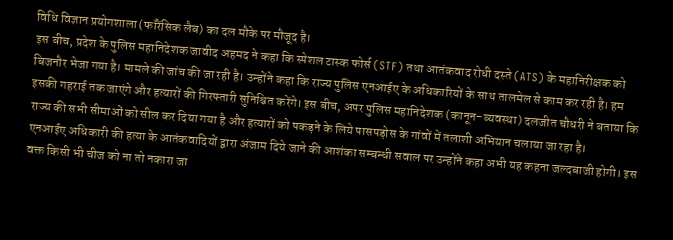विधि विज्ञान प्रयोगशाला (फॉरेंसिक लैब) का दल मौके पर मौजूद है।
इस बीच, प्रदेश के पुलिस महानिदेशक जावीद अहमद ने कहा कि स्पेशल टास्क फोर्स (STF) तथा आतंकवाद रोधी दस्ते (ATS) के महानिरीक्षक को बिजनौर भेजा गया है। मामले की जांच की जा रही है। उन्होंने कहा कि राज्य पुलिस एनआईए के अधिकारियों के साथ तालमेल से काम कर रही है। हम इसकी गहराई तक जाएंगे और हत्यारों की गिरफ्तारी सुनिश्चित करेंगे। इस बीच, अपर पुलिस महानिदेशक (कानून-व्यवस्था) दलजीत चौधरी ने बताया कि राज्य की सभी सीमाओं को सील कर दिया गया है और हत्यारों को पकड़ने के लिये पासपड़ोस के गांवों में तलाशी अभियान चलाया जा रहा है।
एनआईए अधिकारी की हत्या के आतंकवादियों द्वारा अंजाम दिये जाने की आशंका सम्बन्धी सवाल पर उन्होंने कहा अभी यह कहना जल्दबाजी होगी। इस वक्त किसी भी चीज को ना तो नकारा जा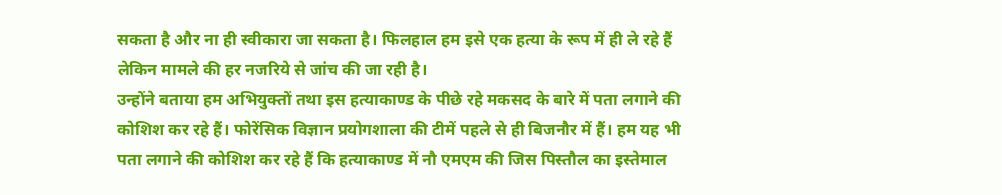सकता है और ना ही स्वीकारा जा सकता है। फिलहाल हम इसे एक हत्या के रूप में ही ले रहे हैं लेकिन मामले की हर नजरिये से जांच की जा रही है।
उन्होंने बताया हम अभियुक्तों तथा इस हत्याकाण्ड के पीछे रहे मकसद के बारे में पता लगाने की कोशिश कर रहे हैं। फोरेंसिक विज्ञान प्रयोगशाला की टीमें पहले से ही बिजनौर में हैं। हम यह भी पता लगाने की कोशिश कर रहे हैं कि हत्याकाण्ड में नौ एमएम की जिस पिस्तौल का इस्तेमाल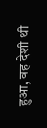हुआ, वह देशी थी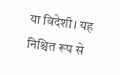या विदेशी। यह निश्चित रूप से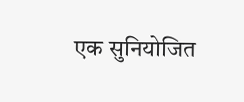एक सुनियोजित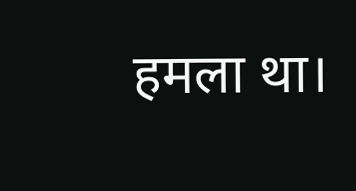हमला था।